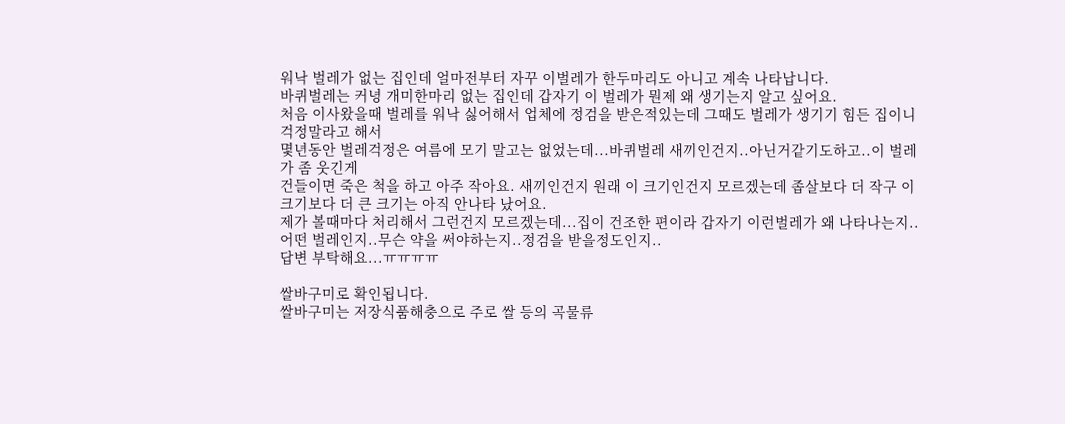워낙 벌레가 없는 집인데 얼마전부터 자꾸 이벌레가 한두마리도 아니고 계속 나타납니다.
바퀴벌레는 커녕 개미한마리 없는 집인데 갑자기 이 벌레가 뭔제 왜 생기는지 알고 싶어요.
처음 이사왔을때 벌레를 워낙 싫어해서 업체에 정검을 받은적있는데 그때도 벌레가 생기기 힘든 집이니 걱정말라고 해서
몇년동안 벌레걱정은 여름에 모기 말고는 없었는데...바퀴벌레 새끼인건지..아닌거같기도하고..이 벌레가 좀 웃긴게
건들이면 죽은 척을 하고 아주 작아요. 새끼인건지 원래 이 크기인건지 모르겠는데 좁살보다 더 작구 이 크기보다 더 큰 크기는 아직 안나타 났어요.
제가 볼때마다 처리해서 그런건지 모르겠는데...집이 건조한 편이라 갑자기 이런벌레가 왜 나타나는지..어떤 벌레인지..무슨 약을 써야하는지..정검을 받을정도인지..
답변 부탁해요...ㅠㅠㅠㅠ

쌀바구미로 확인됩니다.
쌀바구미는 저장식품해충으로 주로 쌀 등의 곡물류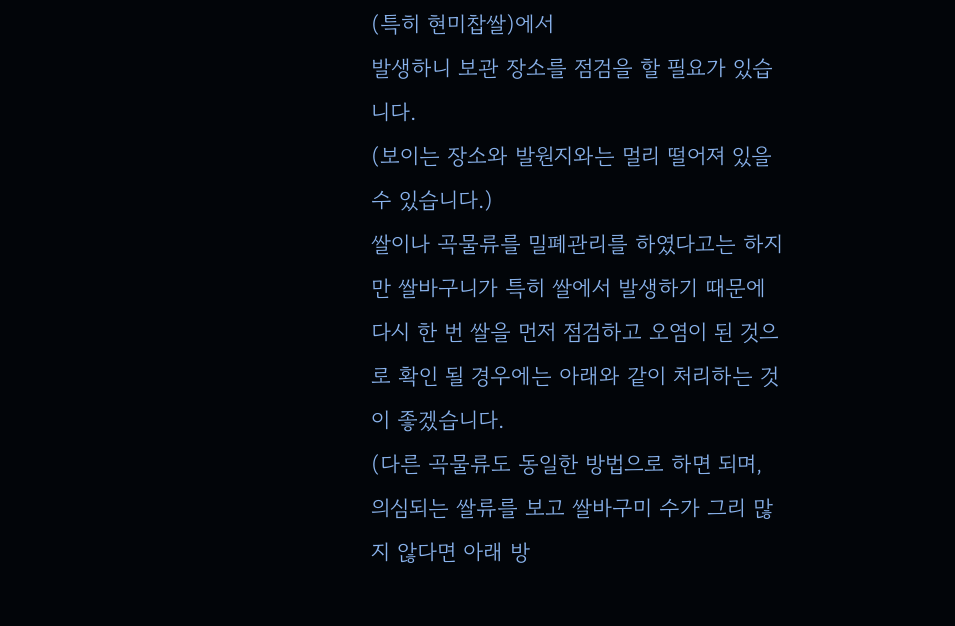(특히 현미찹쌀)에서
발생하니 보관 장소를 점검을 할 필요가 있습니다.
(보이는 장소와 발원지와는 멀리 떨어져 있을 수 있습니다.)
쌀이나 곡물류를 밀폐관리를 하였다고는 하지만 쌀바구니가 특히 쌀에서 발생하기 때문에
다시 한 번 쌀을 먼저 점검하고 오염이 된 것으로 확인 될 경우에는 아래와 같이 처리하는 것이 좋겠습니다.
(다른 곡물류도 동일한 방법으로 하면 되며,
의심되는 쌀류를 보고 쌀바구미 수가 그리 많지 않다면 아래 방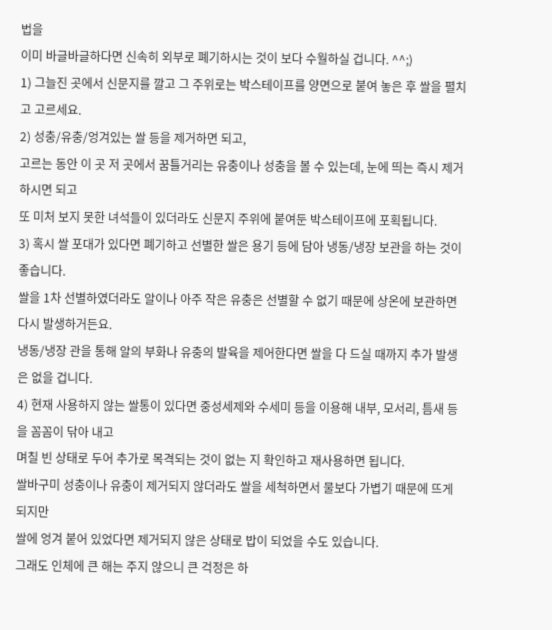법을
이미 바글바글하다면 신속히 외부로 폐기하시는 것이 보다 수월하실 겁니다. ^^;)
1) 그늘진 곳에서 신문지를 깔고 그 주위로는 박스테이프를 양면으로 붙여 놓은 후 쌀을 펼치고 고르세요.
2) 성충/유충/엉겨있는 쌀 등을 제거하면 되고,
고르는 동안 이 곳 저 곳에서 꿈틀거리는 유충이나 성충을 볼 수 있는데, 눈에 띄는 즉시 제거하시면 되고
또 미처 보지 못한 녀석들이 있더라도 신문지 주위에 붙여둔 박스테이프에 포획됩니다.
3) 혹시 쌀 포대가 있다면 폐기하고 선별한 쌀은 용기 등에 담아 냉동/냉장 보관을 하는 것이 좋습니다.
쌀을 1차 선별하였더라도 알이나 아주 작은 유충은 선별할 수 없기 때문에 상온에 보관하면 다시 발생하거든요.
냉동/냉장 관을 통해 알의 부화나 유충의 발육을 제어한다면 쌀을 다 드실 때까지 추가 발생은 없을 겁니다.
4) 현재 사용하지 않는 쌀통이 있다면 중성세제와 수세미 등을 이용해 내부, 모서리, 틈새 등을 꼼꼼이 닦아 내고
며칠 빈 상태로 두어 추가로 목격되는 것이 없는 지 확인하고 재사용하면 됩니다.
쌀바구미 성충이나 유충이 제거되지 않더라도 쌀을 세척하면서 물보다 가볍기 때문에 뜨게 되지만
쌀에 엉겨 붙어 있었다면 제거되지 않은 상태로 밥이 되었을 수도 있습니다.
그래도 인체에 큰 해는 주지 않으니 큰 걱정은 하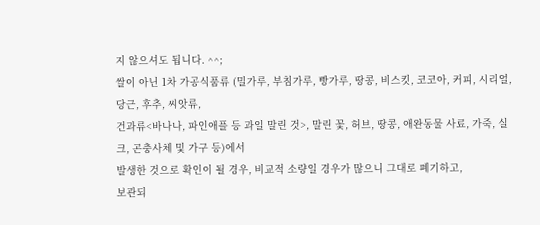지 않으셔도 됩니다. ^^;
쌀이 아닌 1차 가공식품류 (밀가루, 부침가루, 빵가루, 땅콩, 비스킷, 코코아, 커피, 시리얼, 당근, 후추, 씨앗류,
건과류<바나나, 파인애플 등 과일 말린 것>, 말린 꽃, 허브, 땅콩, 애완동물 사료, 가죽, 실크, 곤충사체 및 가구 등)에서
발생한 것으로 확인이 될 경우, 비교적 소량일 경우가 많으니 그대로 폐기하고,
보관되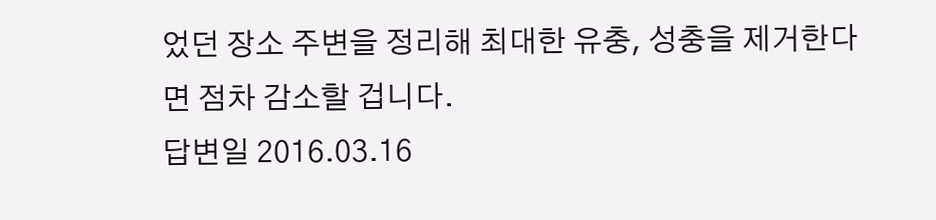었던 장소 주변을 정리해 최대한 유충, 성충을 제거한다면 점차 감소할 겁니다.
답변일 2016.03.16